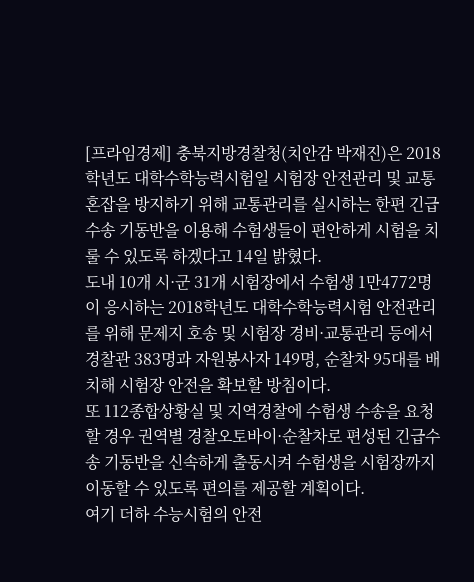[프라임경제] 충북지방경찰청(치안감 박재진)은 2018학년도 대학수학능력시험일 시험장 안전관리 및 교통혼잡을 방지하기 위해 교통관리를 실시하는 한편 긴급수송 기동반을 이용해 수험생들이 편안하게 시험을 치룰 수 있도록 하겠다고 14일 밝혔다.
도내 10개 시·군 31개 시험장에서 수험생 1만4772명이 응시하는 2018학년도 대학수학능력시험 안전관리를 위해 문제지 호송 및 시험장 경비·교통관리 등에서 경찰관 383명과 자원봉사자 149명, 순찰차 95대를 배치해 시험장 안전을 확보할 방침이다.
또 112종합상황실 및 지역경찰에 수험생 수송을 요청할 경우 권역별 경찰오토바이·순찰차로 편성된 긴급수송 기동반을 신속하게 출동시켜 수험생을 시험장까지 이동할 수 있도록 편의를 제공할 계획이다.
여기 더하 수능시험의 안전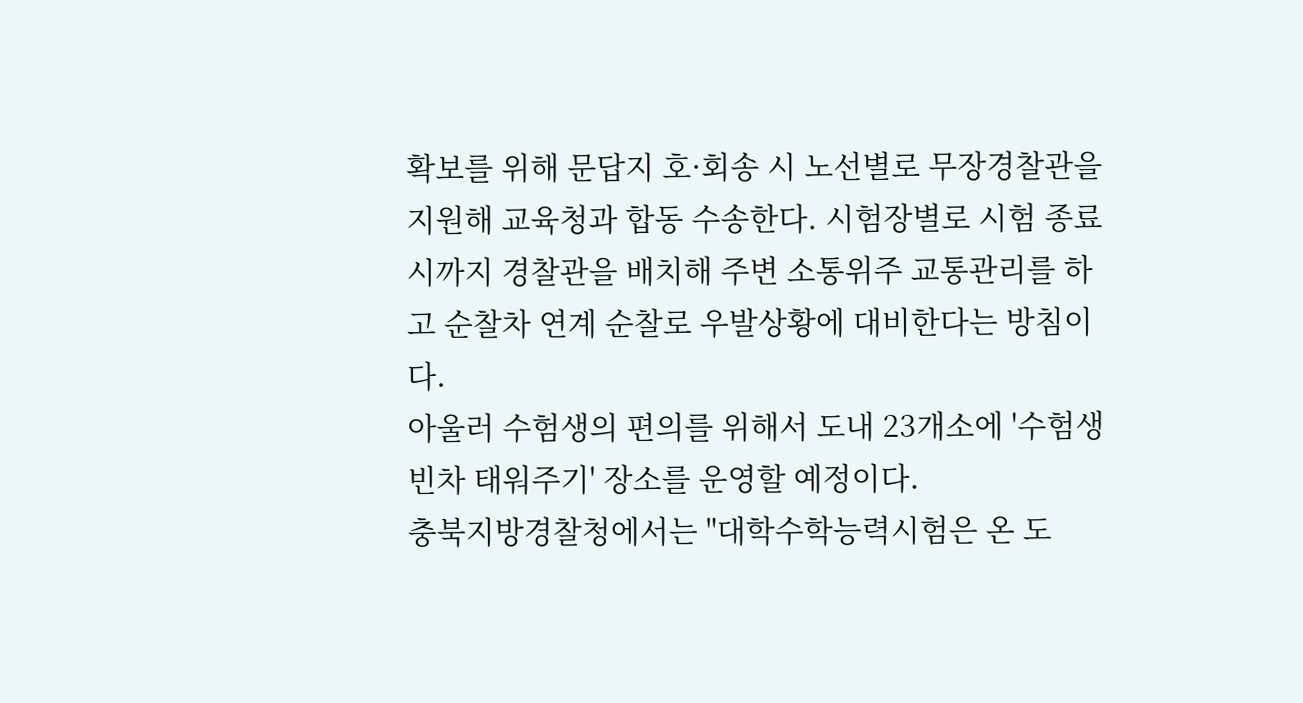확보를 위해 문답지 호·회송 시 노선별로 무장경찰관을 지원해 교육청과 합동 수송한다. 시험장별로 시험 종료 시까지 경찰관을 배치해 주변 소통위주 교통관리를 하고 순찰차 연계 순찰로 우발상황에 대비한다는 방침이다.
아울러 수험생의 편의를 위해서 도내 23개소에 '수험생 빈차 태워주기' 장소를 운영할 예정이다.
충북지방경찰청에서는 "대학수학능력시험은 온 도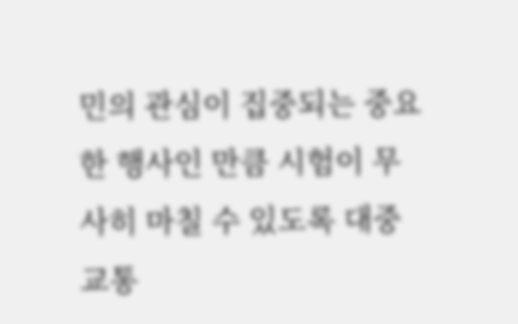민의 관심이 집중되는 중요한 행사인 만큼 시험이 무사히 마칠 수 있도록 대중교통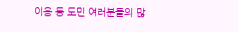이용 등 도민 여러분들의 많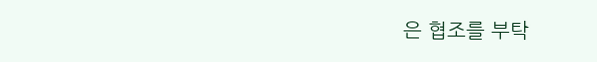은 협조를 부탁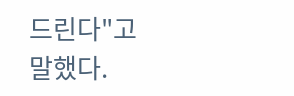드린다"고 말했다.